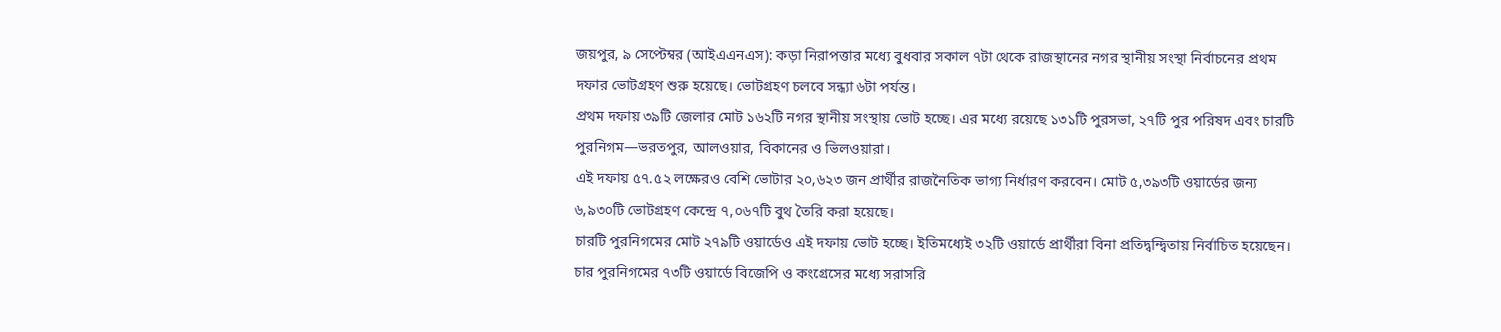জয়পুর, ৯ সেপ্টেম্বর (আইএএনএস): কড়া নিরাপত্তার মধ্যে বুধবার সকাল ৭টা থেকে রাজস্থানের নগর স্থানীয় সংস্থা নির্বাচনের প্রথম দফার ভোটগ্রহণ শুরু হয়েছে। ভোটগ্রহণ চলবে সন্ধ্যা ৬টা পর্যন্ত।
প্রথম দফায় ৩৯টি জেলার মোট ১৬২টি নগর স্থানীয় সংস্থায় ভোট হচ্ছে। এর মধ্যে রয়েছে ১৩১টি পুরসভা, ২৭টি পুর পরিষদ এবং চারটি পুরনিগম—ভরতপুর, আলওয়ার, বিকানের ও ভিলওয়ারা।
এই দফায় ৫৭.৫২ লক্ষেরও বেশি ভোটার ২০,৬২৩ জন প্রার্থীর রাজনৈতিক ভাগ্য নির্ধারণ করবেন। মোট ৫,৩৯৩টি ওয়ার্ডের জন্য ৬,৯৩০টি ভোটগ্রহণ কেন্দ্রে ৭,০৬৭টি বুথ তৈরি করা হয়েছে।
চারটি পুরনিগমের মোট ২৭৯টি ওয়ার্ডেও এই দফায় ভোট হচ্ছে। ইতিমধ্যেই ৩২টি ওয়ার্ডে প্রার্থীরা বিনা প্রতিদ্বন্দ্বিতায় নির্বাচিত হয়েছেন। চার পুরনিগমের ৭৩টি ওয়ার্ডে বিজেপি ও কংগ্রেসের মধ্যে সরাসরি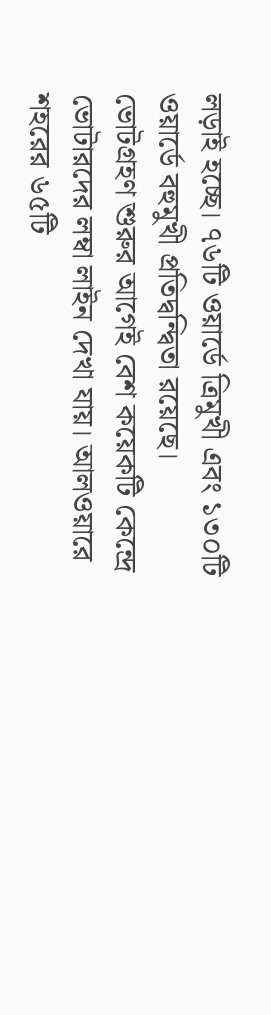লড়াই হচ্ছে। ৭৬টি ওয়ার্ডে ত্রিমুখী এবং ১৩০টি ওয়ার্ডে বহুমুখী প্রতিদ্বন্দ্বিতা রয়েছে।
ভোটগ্রহণ শুরুর আগেই বেশ কয়েকটি কেন্দ্রে ভোটারদের লম্বা লাইন দেখা যায়। আলওয়ারে শহরের ৬৫টি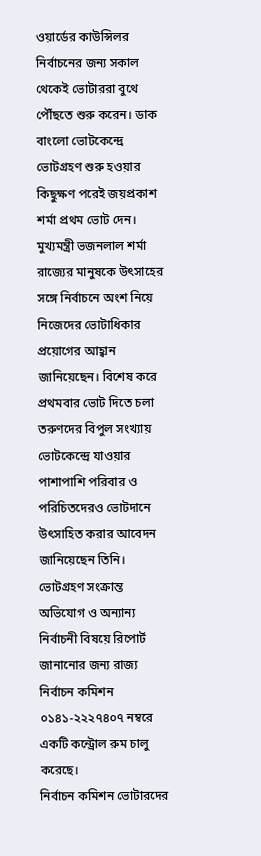ওয়ার্ডের কাউন্সিলর নির্বাচনের জন্য সকাল থেকেই ভোটাররা বুথে পৌঁছতে শুরু করেন। ডাক বাংলো ভোটকেন্দ্রে ভোটগ্রহণ শুরু হওয়ার কিছুক্ষণ পরেই জয়প্রকাশ শর্মা প্রথম ভোট দেন।
মুখ্যমন্ত্রী ভজনলাল শর্মা রাজ্যের মানুষকে উৎসাহের সঙ্গে নির্বাচনে অংশ নিয়ে নিজেদের ভোটাধিকার প্রয়োগের আহ্বান জানিয়েছেন। বিশেষ করে প্রথমবার ভোট দিতে চলা তরুণদের বিপুল সংখ্যায় ভোটকেন্দ্রে যাওয়ার পাশাপাশি পরিবার ও পরিচিতদেরও ভোটদানে উৎসাহিত করার আবেদন জানিয়েছেন তিনি।
ভোটগ্রহণ সংক্রান্ত অভিযোগ ও অন্যান্য নির্বাচনী বিষয়ে রিপোর্ট জানানোর জন্য রাজ্য নির্বাচন কমিশন ০১৪১-২২২৭৪০৭ নম্বরে একটি কন্ট্রোল রুম চালু করেছে।
নির্বাচন কমিশন ভোটারদের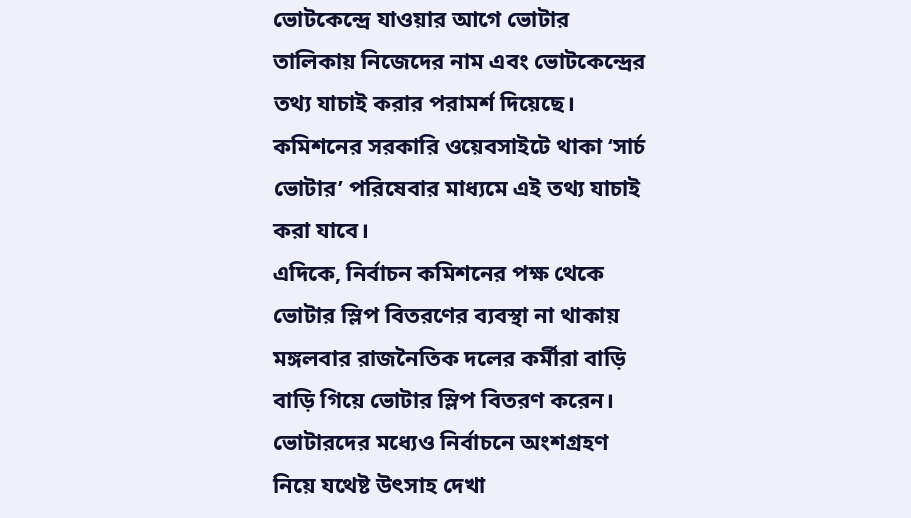ভোটকেন্দ্রে যাওয়ার আগে ভোটার তালিকায় নিজেদের নাম এবং ভোটকেন্দ্রের তথ্য যাচাই করার পরামর্শ দিয়েছে। কমিশনের সরকারি ওয়েবসাইটে থাকা ‘সার্চ ভোটার’ পরিষেবার মাধ্যমে এই তথ্য যাচাই করা যাবে।
এদিকে, নির্বাচন কমিশনের পক্ষ থেকে ভোটার স্লিপ বিতরণের ব্যবস্থা না থাকায় মঙ্গলবার রাজনৈতিক দলের কর্মীরা বাড়ি বাড়ি গিয়ে ভোটার স্লিপ বিতরণ করেন। ভোটারদের মধ্যেও নির্বাচনে অংশগ্রহণ নিয়ে যথেষ্ট উৎসাহ দেখা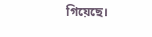গিয়েছে।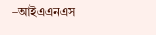–আইএএনএস